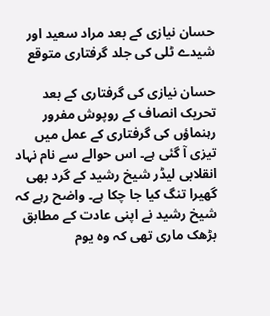حسان نیازی کے بعد مراد سعید اور شیدے ٹلی کی جلد گرفتاری متوقع

حسان نیازی کی گرفتاری کے بعد تحریک انصاف کے روپوش مفرور رہنماؤں کی گرفتاری کے عمل میں تیزی آ گئی ہے۔ اس حوالے سے نام نہاد انقلابی لیڈر شیخ رشید کے گرد بھی گھیرا تنگ کیا جا چکا ہے۔ واضح رہے کہ شیخ رشید نے اپنی عادت کے مطابق بڑھک ماری تھی کہ وہ یوم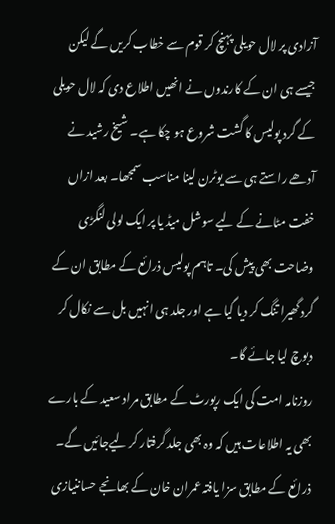آزادی پر لال حویلی پہنچ کر قوم سے خطاب کریں گے لیکن جیسے ہی ان کے کارندوں نے انھیں اطلاع دی کہ لال حویلی کے گرد پولیس کا گشت شروع ہو چکا ہے۔ شیخ رشید نے آدھے راستے ہی سے یوٹرن لینا مناسب سمجھا۔ بعد ازاں خفت مٹانے کے لیے سوشل میڈ یا پر ایک لولی لنگڑی وضاحت بھی پیش کی۔ تاہم پولیس ذرائع کے مطابق ان کے گرد گھیرا تنگ کر دیا گیا ہے اور جلد ہی انہیں بل سے نکال کر دبوچ لیا جائے گا۔
روزنامہ امت کی ایک رپورٹ کے مطابق مراد سعید کے بارے بھی یہ اطلاعات ہیں کہ وہ بھی جلد گرفتار کر لیےجائیں گے۔ ذرائع کے مطابق سزا یافتہ عمران خان کے بھانجے حساننیازی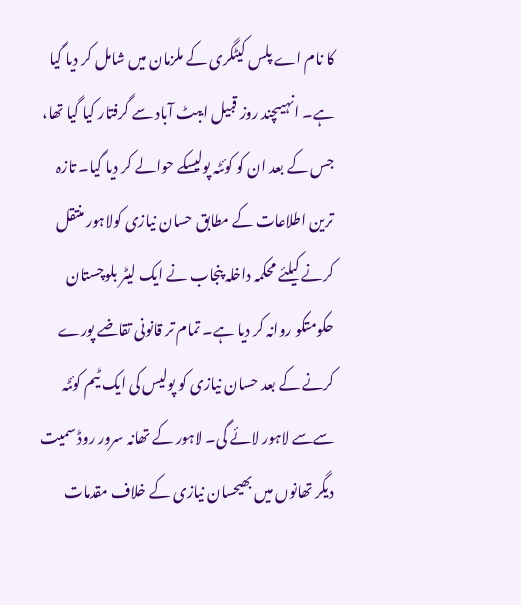کا نام اے پلس کیٹگری کے ملزمان میں شامل کر دیا گیا ہے۔ انہیںچند روز قبیل ایبٹ آباد سے گرفتار کیا گیا تھا، جس کے بعد ان کو کوئٹہ پولیسکے حوالے کر دیا گیا۔ تازہ ترین اطلاعات کے مطابق حسان نیازی کولاہور منتقل کرنے کیلئے محکمہ داخلہ پنجاب نے ایک لیٹر بلوچستان حکومتکو روانہ کر دیا ہے۔ تمام تر قانونی تقاضے پورے کرنے کے بعد حسان نیازی کو پولیس کی ایک ٹیم کوئٹہ سےسے لاہور لائے گی۔ لاہور کے تھانہ سرور روڈ سمیت دیگر تھانوں میں بھیحسان نیازی کے خلاف مقدمات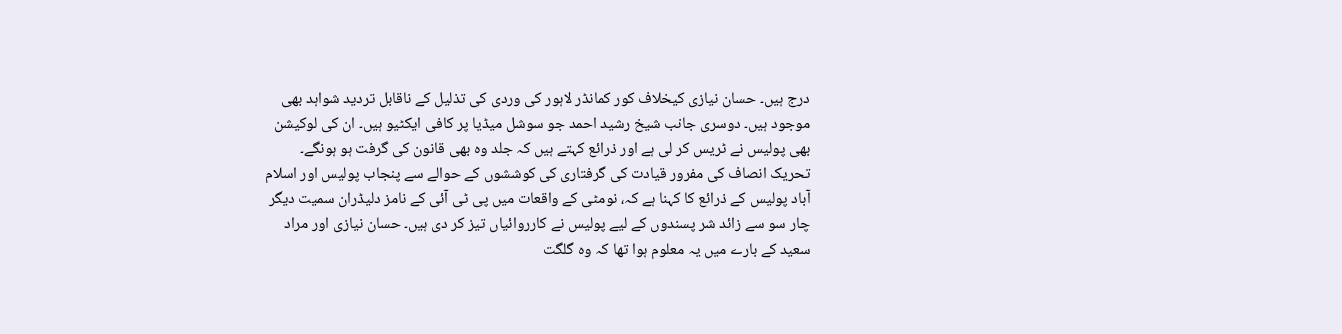درج ہیں۔ حسان نیازی کیخلاف کور کمانڈر لاہور کی وردی کی تذلیل کے ناقابل تردید شواہد بھی موجود ہیں۔ دوسری جانب شیخ رشید احمد جو سوشل میڈیا پر کافی ایکٹیو ہیں۔ ان کی لوکیشن بھی پولیس نے ٹریس کر لی ہے اور ذرائع کہتے ہیں کہ جلد وہ بھی قانون کی گرفت ہو ہونگے۔
تحریک انصاف کی مفرور قیادت کی گرفتاری کی کوششوں کے حوالے سے پنجاب پولیس اور اسلام آباد پولیس کے ذرائع کا کہنا ہے کہ، نومٹی کے واقعات میں پی ٹی آئی کے نامز دلیڈران سمیت دیگر چار سو سے زائد شر پسندوں کے لیے پولیس نے کارروائیاں تیز کر دی ہیں۔ حسان نیازی اور مراد سعید کے بارے میں یہ معلوم ہوا تھا کہ وہ گلگت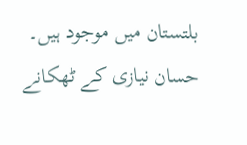بلتستان میں موجود ہیں۔ حسان نیازی کے ٹھکانے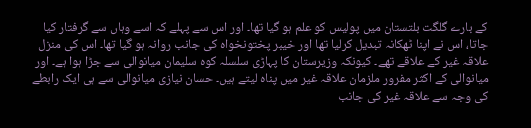کے بارے گلگت بلتستان میں پولیس کو علم ہو گیا تھا۔ اور اس سے پہلے کہ اسے وہاں سے گرفتار کیا جاتا، اس نے اپنا ٹھکانہ تبدیل کرلیا تھا اور خیبر پختونخواہ کی جانب روانہ ہو گیا تھا۔ اس کی منزل علاقہ غیر کے علاقے تھے۔ کیونکہ وزیرستان کا پہاڑی سلسلہ کوہ سلیمان میانوالی سے جڑا ہوا ہے۔ اور میانوالی کے اکثر مفرور ملزمان علاقہ غیر میں پناہ لیتے ہیں۔ حسان نیازی میانوالی سے ہی ایک رابطے کی وجہ سے علاقہ غیر کی جانب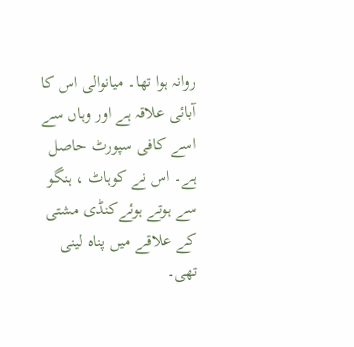روانہ ہوا تھا۔ میانوالی اس کا آبائی علاقہ ہے اور وہاں سے اسے کافی سپورٹ حاصل ہے۔ اس نے کوہاٹ ، ہنگو سے ہوتے ہوئےکنڈی مشتی کے علاقے میں پناہ لینی تھی۔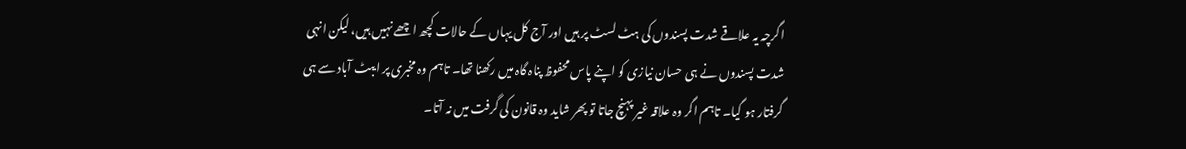اگرچہ یہ علاقے شدت پسندوں کی ہٹ لسٹ پر ہیں اور آج کل یہاں کے حالات کچھ اچھے نہیں ہیں، لیکن انہی شدت پسندوں نے ہی حسان نیازی کو اپنے پاس محفوظ پناہ گاہ میں رکھنا تھا۔ تاہم وہ مخبری پر ایبٹ آباد سے ہی گرفتار ہو گیا۔ تاہم اگر وہ علاقہ غیر پہنچ جاتا تو پھر شاید وہ قانون کی گرفت میں نہ آتا۔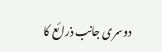دوسری جانب ذرائع کا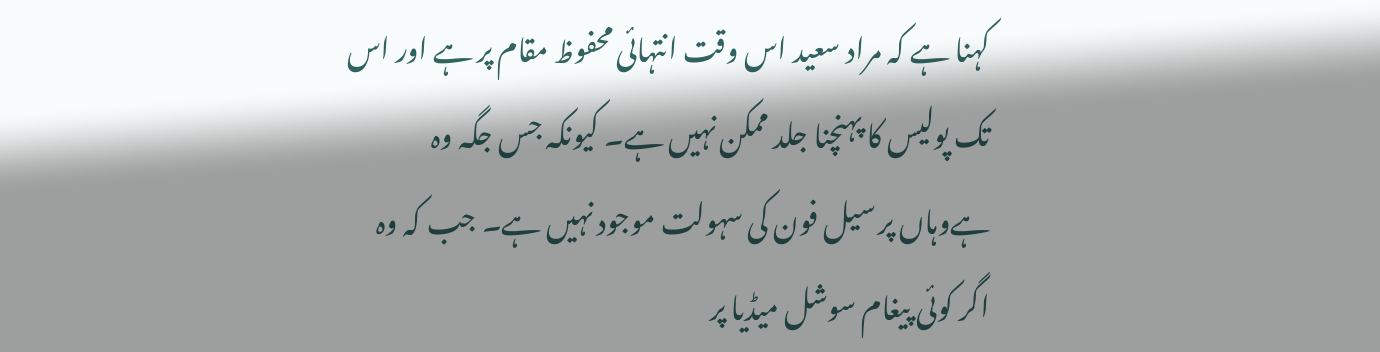کہنا ہے کہ مراد سعید اس وقت انتہائی محفوظ مقام پر ہے اور اس تک پولیس کا پہنچنا جلد ممکن نہیں ہے۔ کیونکہ جس جگہ وہ ہےوہاں پر سیل فون کی سہولت موجود نہیں ہے۔ جب کہ وہ اگر کوئی پیغام سوشل میڈیا پر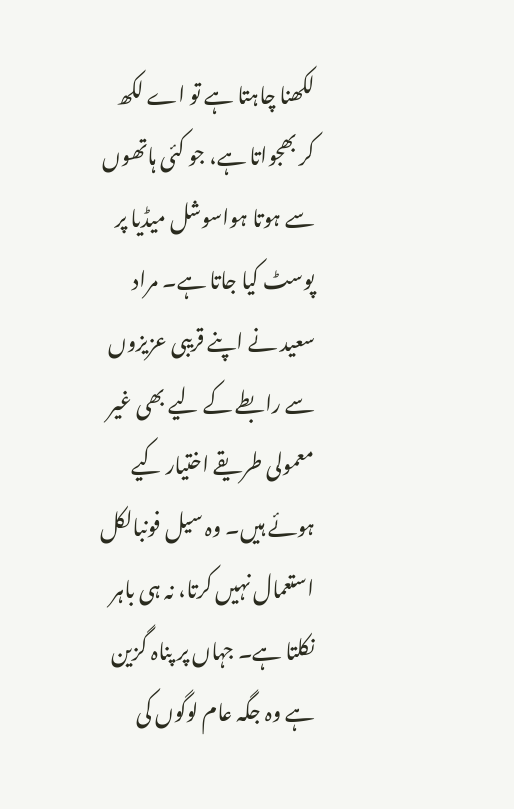لکھنا چاہتا ہے تو اے لکھ کر بھجواتا ہے، جو کئی ہاتھوں سے ہوتا ہواسوشل میڈیا پر پوسٹ کیا جاتا ہے۔ مراد سعید نے اپنے قریبی عزیزوں سے رابطے کے لیے بھی غیر معمولی طریقے اختیار کیے ہوئے ہیں۔ وہ سیل فونبالکل استعمال نہیں کرتا، نہ ہی باہر نکلتا ہے۔ جہاں پر پناہ گزین ہے وہ جگہ عام لوگوں کی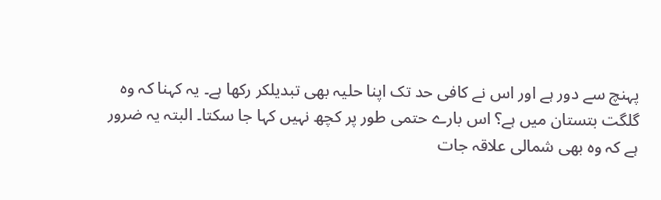پہنچ سے دور ہے اور اس نے کافی حد تک اپنا حلیہ بھی تبدیلکر رکھا ہے۔ یہ کہنا کہ وہ گلگت بتستان میں ہے؟ اس بارے حتمی طور پر کچھ نہیں کہا جا سکتا۔ البتہ یہ ضرور ہے کہ وہ بھی شمالی علاقہ جات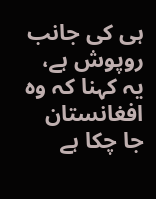ہی کی جانب روپوش ہے، یہ کہنا کہ وہ افغانستان جا چکا ہے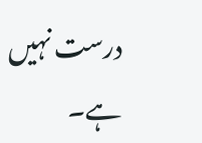درست نہیں ہے۔